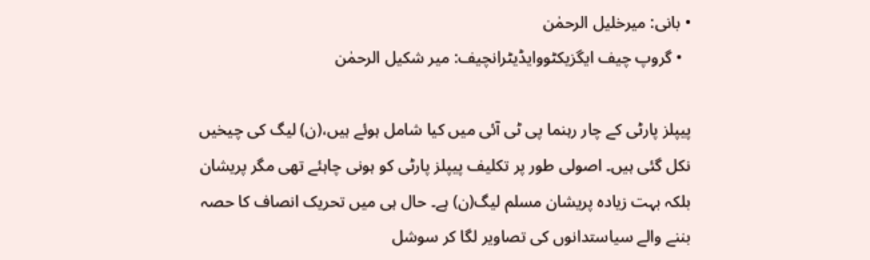• بانی: میرخلیل الرحمٰن
  • گروپ چیف ایگزیکٹووایڈیٹرانچیف: میر شکیل الرحمٰن

پیپلز پارٹی کے چار رہنما پی ٹی آئی میں کیا شامل ہوئے ہیں،(ن) لیگ کی چیخیں نکل گئی ہیں۔ اصولی طور پر تکلیف پیپلز پارٹی کو ہونی چاہئے تھی مگر پریشان بلکہ بہت زیادہ پریشان مسلم لیگ(ن) ہے۔ حال ہی میں تحریک انصاف کا حصہ بننے والے سیاستدانوں کی تصاویر لگا کر سوشل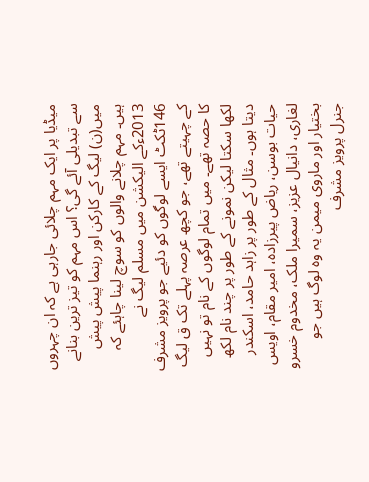میڈیا پر ایک مہم چلائی جارہی ہے کہ ان چہروں سے تبدیلی آئے گی؟ اس مہم کو تیز ترین بنانے میں(ن) لیگ کے کارکن اور رہنما پیش پیش ہیں۔ مہم چلانے والوں کو سوچ لینا چاہئے کہ 2013ءکے الیکشن میں مسلم لیگ نے 146ٹکٹ ایسے لوگوں کو دئیے جو پرویز مشرف کے چہیتے تھے، جو کچھ عرصہ پہلے تک ق لیگ کا حصہ تھے۔ میں تمام لوگوں کے نام تو نہیں لکھا سکتا لیکن نمونے کے طور پر چند نام لکھ دیتا ہوں۔ مثال کے طور پر زاہد حامد، اسکندر حیات بوسن، ریاض پیرزادہ، امیر مقام، اویس لغاری، دانیال عزیز، سمیرا ملک، مخدوم خسرو بختیار اور ماروی میمن یہ وہ لوگ ہیں جو جنرل پرویز مشرف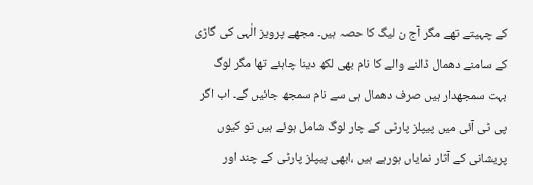کے چہیتے تھے مگر آج ن لیگ کا حصہ ہیں۔ مجھے پرویز الٰہی کی گاڑی کے سامنے دھمال ڈالنے والے کا نام بھی لکھ دینا چاہئے تھا مگر لوگ بہت سمجھدار ہیں صرف دھمال ہی سے نام سمجھ جائیں گے۔ اب اگر پی ٹی آئی میں پیپلز پارٹی کے چار لوگ شامل ہوئے ہیں تو کیوں پریشانی کے آثار نمایاں ہورہے ہیں ،ابھی پیپلز پارٹی کے چند اور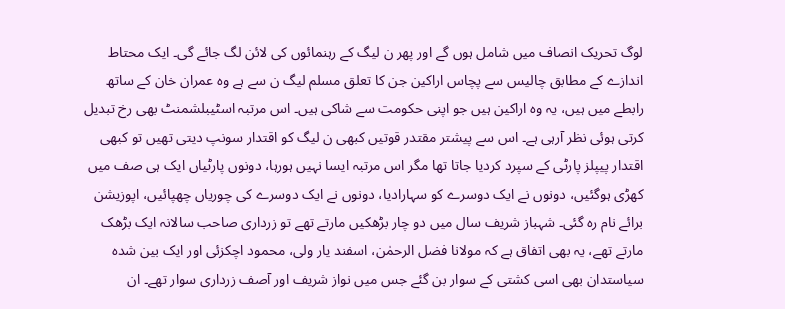لوگ تحریک انصاف میں شامل ہوں گے اور پھر ن لیگ کے رہنمائوں کی لائن لگ جائے گی۔ ایک محتاط اندازے کے مطابق چالیس سے پچاس اراکین جن کا تعلق مسلم لیگ ن سے ہے وہ عمران خان کے ساتھ رابطے میں ہیں، یہ وہ اراکین ہیں جو اپنی حکومت سے شاکی ہیں۔ اس مرتبہ اسٹیبلشمنٹ بھی رخ تبدیل کرتی ہوئی نظر آرہی ہے۔ اس سے پیشتر مقتدر قوتیں کبھی ن لیگ کو اقتدار سونپ دیتی تھیں تو کبھی اقتدار پیپلز پارٹی کے سپرد کردیا جاتا تھا مگر اس مرتبہ ایسا نہیں ہورہا، دونوں پارٹیاں ایک ہی صف میں کھڑی ہوگئیں، دونوں نے ایک دوسرے کو سہارادیا، دونوں نے ایک دوسرے کی چوریاں چھپائیں، اپوزیشن برائے نام رہ گئی۔ شہباز شریف سال میں دو چار بڑھکیں مارتے تھے تو زرداری صاحب سالانہ ایک بڑھک مارتے تھے، یہ بھی اتفاق ہے کہ مولانا فضل الرحمٰن، اسفند یار ولی، محمود اچکزئی اور ایک بین شدہ سیاستدان بھی اسی کشتی کے سوار بن گئے جس میں نواز شریف اور آصف زرداری سوار تھے۔ ان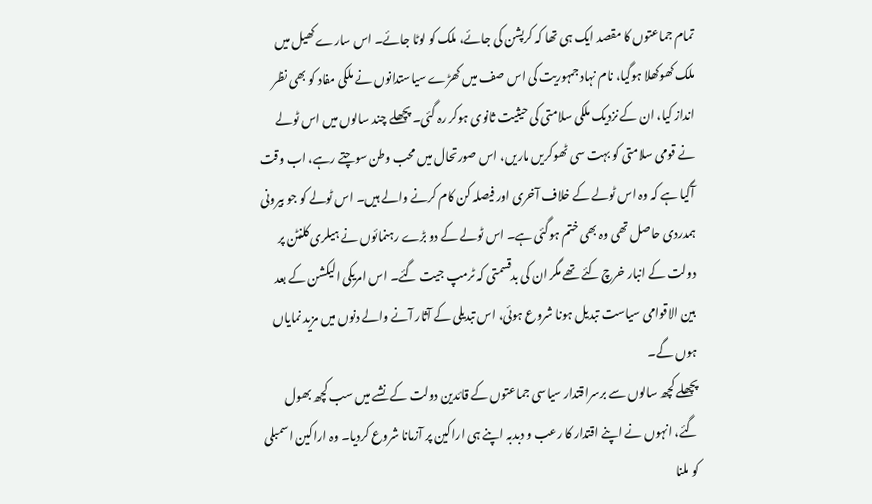تمام جماعتوں کا مقصد ایک ہی تھا کہ کرپشن کی جائے، ملک کو لوٹا جائے۔ اس سارے کھیل میں ملک کھوکھلا ہوگیا، نام نہاد جمہوریت کی اس صف میں کھڑے سیاستدانوں نے ملکی مفاد کو بھی نظر انداز کیا، ان کے نزدیک ملکی سلامتی کی حیثیت ثانوی ہوکر رہ گئی۔ پچھلے چند سالوں میں اس ٹولے نے قومی سلامتی کو بہت سی ٹھوکریں ماریں، اس صورتحال میں محب وطن سوچتے رہے، اب وقت آگیا ہے کہ وہ اس ٹولے کے خلاف آخری اور فیصلہ کن کام کرنے والے ہیں۔ اس ٹولے کو جو بیرونی ہمدردی حاصل تھی وہ بھی ختم ہوگئی ہے۔ اس ٹولے کے دو بڑے رہنمائوں نے ہیلری کلنٹن پر دولت کے انبار خرچ کئے تھے مگر ان کی بدقسمتی کہ ٹرمپ جیت گئے۔ اس امریکی الیکشن کے بعد بین الاقوامی سیاست تبدیل ہونا شروع ہوئی، اس تبدیلی کے آثار آنے والے دنوں میں مزید نمایاں ہوں گے۔
پچھلے کچھ سالوں سے برسراقتدار سیاسی جماعتوں کے قائدین دولت کے نشے میں سب کچھ بھول گئے، انہوں نے اپنے اقتدار کا رعب و دبدبہ اپنے ہی اراکین پر آزمانا شروع کردیا۔ وہ اراکین اسمبلی کو ملنا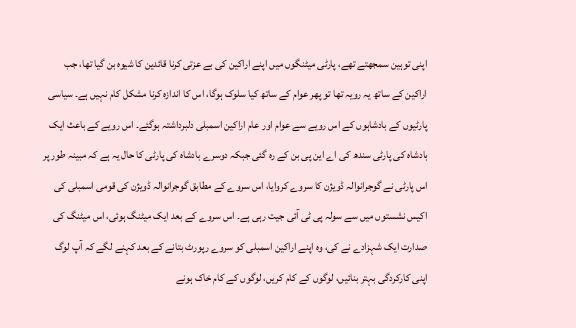اپنی توہین سمجھتے تھے، پارٹی میٹنگوں میں اپنے اراکین کی بے عزتی کرنا قائدین کا شیوہ بن گیا تھا، جب اراکین کے ساتھ یہ رویہ تھا تو پھر عوام کے ساتھ کیا سلوک ہوگا، اس کا اندازہ کرنا مشکل کام نہیں ہے۔ سیاسی پارٹیوں کے بادشاہوں کے اس رویے سے عوام اور عام اراکین اسمبلی دلبرداشتہ ہوگئے۔ اس رویے کے باعث ایک بادشاہ کی پارٹی سندھ کی اے این پی بن کے رہ گئی جبکہ دوسرے بادشاہ کی پارٹی کا حال یہ ہے کہ مبینہ طور پر اس پارٹی نے گوجرانوالہ ڈویژن کا سروے کروایا، اس سروے کے مطابق گوجرانوالہ ڈویژن کی قومی اسمبلی کی اکیس نشستوں میں سے سولہ پی ٹی آئی جیت رہی ہے۔ اس سروے کے بعد ایک میٹنگ ہوئی، اس میٹنگ کی صدارت ایک شہزادے نے کی، وہ اپنے اراکین اسمبلی کو سروے رپورٹ بتانے کے بعد کہنے لگے کہ آپ لوگ اپنی کارکردگی بہتر بنائیں، لوگوں کے کام کریں، لوگوں کے کام خاک ہونے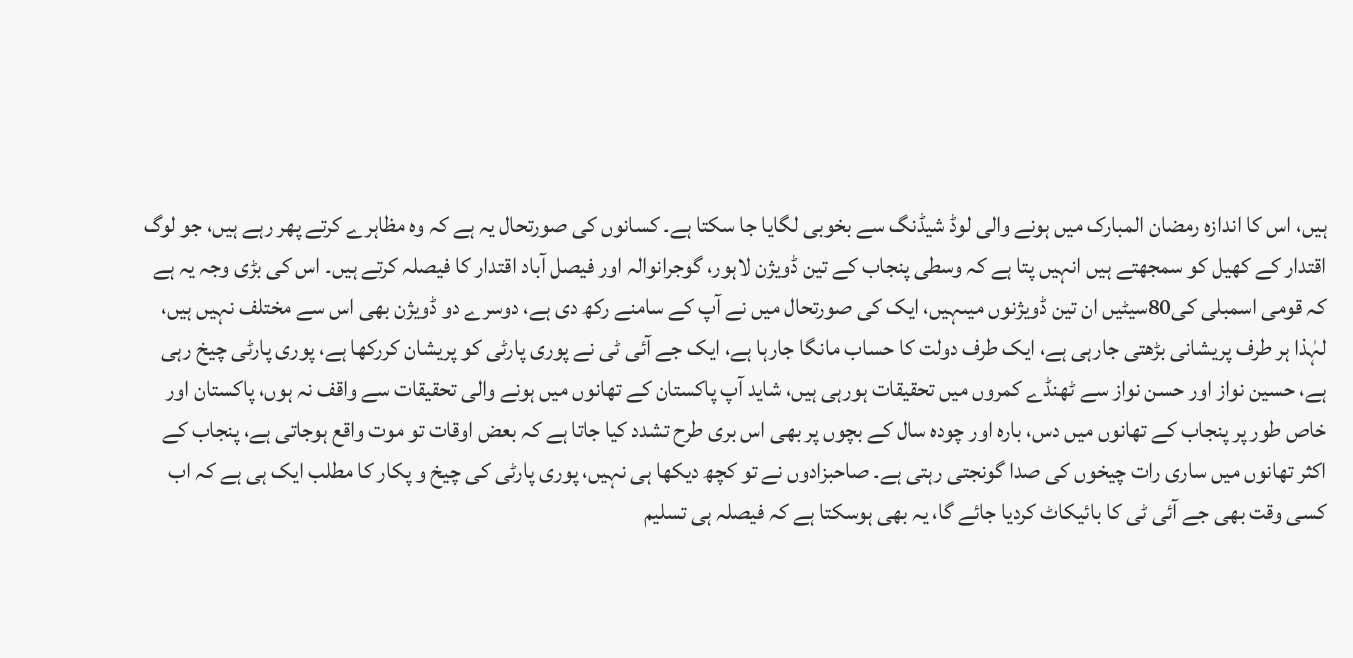ہیں، اس کا اندازہ رمضان المبارک میں ہونے والی لوڈ شیڈنگ سے بخوبی لگایا جا سکتا ہے۔ کسانوں کی صورتحال یہ ہے کہ وہ مظاہرے کرتے پھر رہے ہیں، جو لوگ اقتدار کے کھیل کو سمجھتے ہیں انہیں پتا ہے کہ وسطی پنجاب کے تین ڈویژن لاہور، گوجرانوالہ اور فیصل آباد اقتدار کا فیصلہ کرتے ہیں۔ اس کی بڑی وجہ یہ ہے کہ قومی اسمبلی کی80سیٹیں ان تین ڈویژنوں میںہیں، ایک کی صورتحال میں نے آپ کے سامنے رکھ دی ہے، دوسرے دو ڈویژن بھی اس سے مختلف نہیں ہیں، لہٰذا ہر طرف پریشانی بڑھتی جارہی ہے، ایک طرف دولت کا حساب مانگا جارہا ہے، ایک جے آئی ٹی نے پوری پارٹی کو پریشان کررکھا ہے، پوری پارٹی چیخ رہی ہے، حسین نواز اور حسن نواز سے ٹھنڈے کمروں میں تحقیقات ہورہی ہیں، شاید آپ پاکستان کے تھانوں میں ہونے والی تحقیقات سے واقف نہ ہوں، پاکستان اور خاص طور پر پنجاب کے تھانوں میں دس، بارہ اور چودہ سال کے بچوں پر بھی اس بری طرح تشدد کیا جاتا ہے کہ بعض اوقات تو موت واقع ہوجاتی ہے، پنجاب کے اکثر تھانوں میں ساری رات چیخوں کی صدا گونجتی رہتی ہے۔ صاحبزادوں نے تو کچھ دیکھا ہی نہیں، پوری پارٹی کی چیخ و پکار کا مطلب ایک ہی ہے کہ اب کسی وقت بھی جے آئی ٹی کا بائیکاٹ کردیا جائے گا، یہ بھی ہوسکتا ہے کہ فیصلہ ہی تسلیم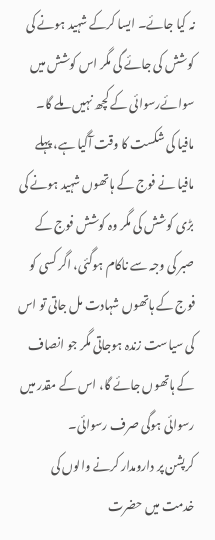نہ کیا جائے۔ ایسا کرکے شہید ہونے کی کوشش کی جائے گی مگر اس کوشش میں سوائےرسوائی کے کچھ نہیں ملے گا۔ مافیا کی شکست کا وقت آگیا ہے، پہلے مافیا نے فوج کے ہاتھوں شہید ہونے کی بڑی کوشش کی مگر وہ کوشش فوج کے صبر کی وجہ سے ناکام ہوگئی، اگر کسی کو فوج کے ہاتھوں شہادت مل جاتی تو اس کی سیاست زندہ ہوجاتی مگر جو انصاف کے ہاتھوں جائے گا، اس کے مقدر میں رسوائی ہوگی صرف رسوائی۔
کرپشن پر دارومدار کرنے والوں کی خدمت میں حضرت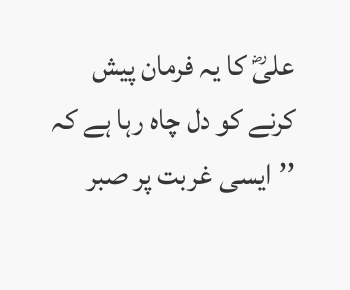علیؓ کا یہ فرمان پیش کرنے کو دل چاہ رہا ہے کہ ’’ایسی غربت پر صبر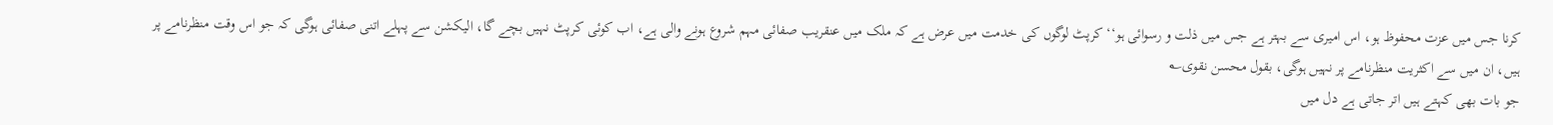کرنا جس میں عزت محفوظ ہو، اس امیری سے بہتر ہے جس میں ذلت و رسوائی ہو‘‘ کرپٹ لوگوں کی خدمت میں عرض ہے کہ ملک میں عنقریب صفائی مہم شروع ہونے والی ہے، اب کوئی کرپٹ نہیں بچے گا، الیکشن سے پہلے اتنی صفائی ہوگی کہ جو اس وقت منظرنامے پر ہیں، ان میں سے اکثریت منظرنامے پر نہیں ہوگی، بقول محسن نقوی؎
جو بات بھی کہتے ہیں اتر جاتی ہے دل میں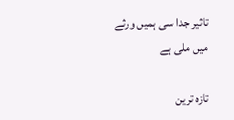تاثیر جدا سی ہمیں ورثے میں ملی ہے

تازہ ترین